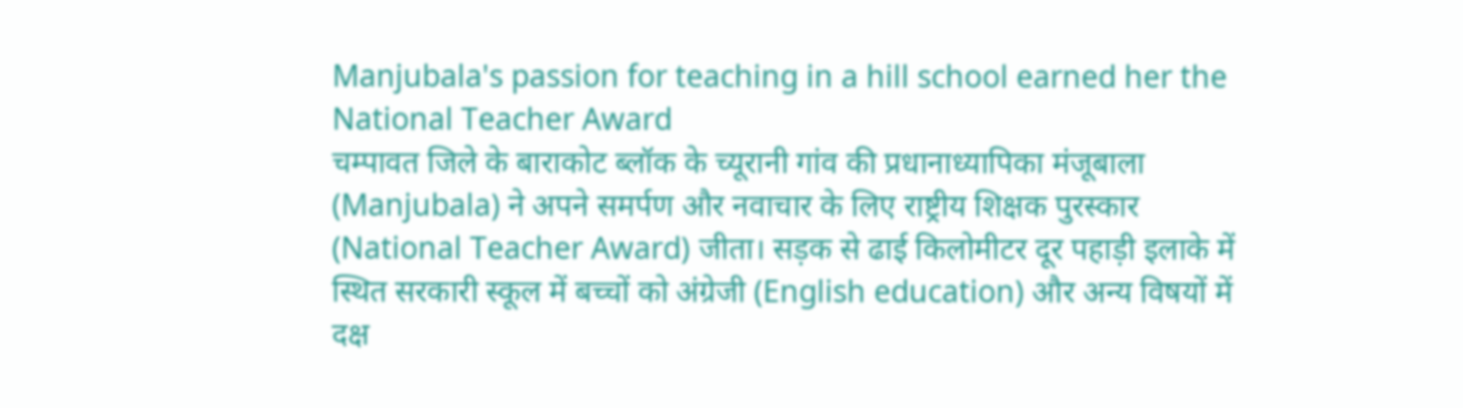Manjubala's passion for teaching in a hill school earned her the National Teacher Award
चम्पावत जिले के बाराकोट ब्लॉक के च्यूरानी गांव की प्रधानाध्यापिका मंजूबाला (Manjubala) ने अपने समर्पण और नवाचार के लिए राष्ट्रीय शिक्षक पुरस्कार (National Teacher Award) जीता। सड़क से ढाई किलोमीटर दूर पहाड़ी इलाके में स्थित सरकारी स्कूल में बच्चों को अंग्रेजी (English education) और अन्य विषयों में दक्ष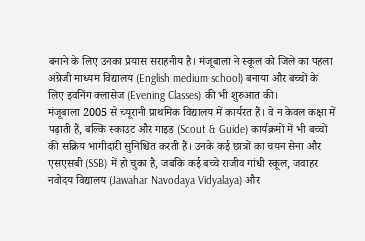बनाने के लिए उनका प्रयास सराहनीय है। मंजूबाला ने स्कूल को जिले का पहला अंग्रेजी माध्यम विद्यालय (English medium school) बनाया और बच्चों के लिए इवनिंग क्लासेज (Evening Classes) की भी शुरुआत की।
मंजूबाला 2005 से च्यूरानी प्राथमिक विद्यालय में कार्यरत हैं। वे न केवल कक्षा में पढ़ाती हैं, बल्कि स्काउट और गाइड (Scout & Guide) कार्यक्रमों में भी बच्चों की सक्रिय भागीदारी सुनिश्चित करती हैं। उनके कई छात्रों का चयन सेना और एसएसबी (SSB) में हो चुका है, जबकि कई बच्चे राजीव गांधी स्कूल, जवाहर नवोदय विद्यालय (Jawahar Navodaya Vidyalaya) और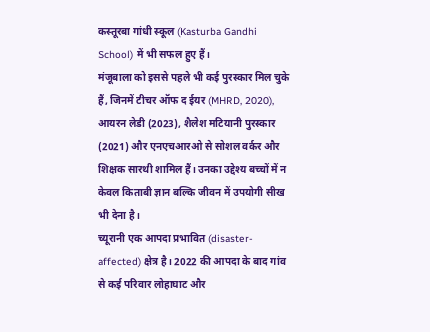कस्तूरबा गांधी स्कूल (Kasturba Gandhi School) में भी सफल हुए हैं।
मंजूबाला को इससे पहले भी कई पुरस्कार मिल चुके हैं, जिनमें टीचर ऑफ द ईयर (MHRD, 2020), आयरन लेडी (2023), शैलेश मटियानी पुरस्कार (2021) और एनएचआरओ से सोशल वर्कर और शिक्षक सारथी शामिल हैं। उनका उद्देश्य बच्चों में न केवल किताबी ज्ञान बल्कि जीवन में उपयोगी सीख भी देना है।
च्यूरानी एक आपदा प्रभावित (disaster-affected) क्षेत्र है। 2022 की आपदा के बाद गांव से कई परिवार लोहाघाट और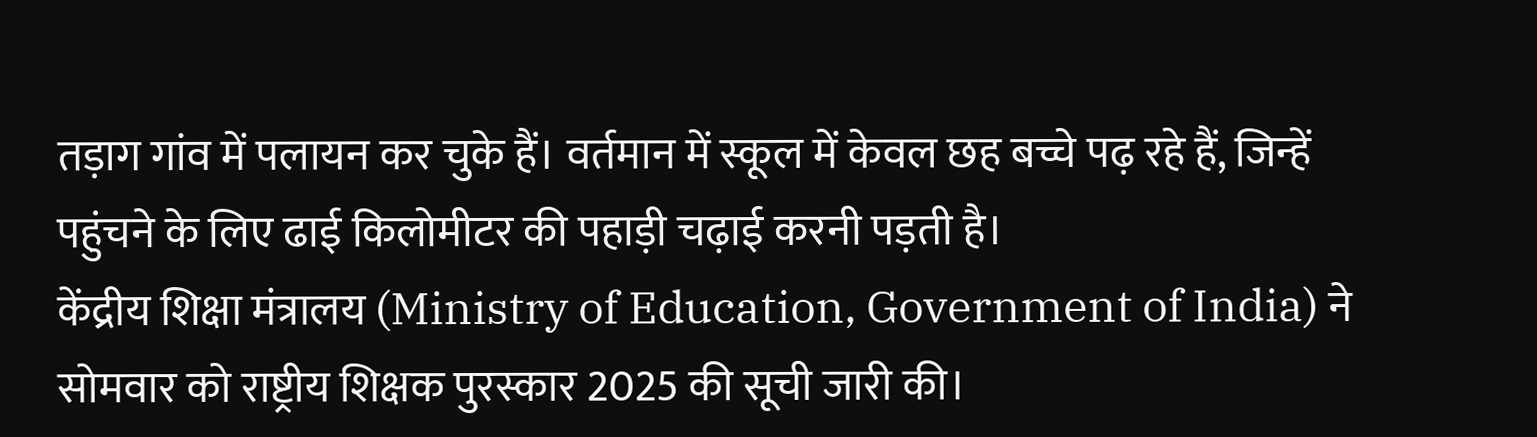तड़ाग गांव में पलायन कर चुके हैं। वर्तमान में स्कूल में केवल छह बच्चे पढ़ रहे हैं, जिन्हें पहुंचने के लिए ढाई किलोमीटर की पहाड़ी चढ़ाई करनी पड़ती है।
केंद्रीय शिक्षा मंत्रालय (Ministry of Education, Government of India) ने सोमवार को राष्ट्रीय शिक्षक पुरस्कार 2025 की सूची जारी की।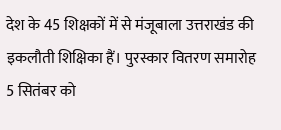देश के 45 शिक्षकों में से मंजूबाला उत्तराखंड की इकलौती शिक्षिका हैं। पुरस्कार वितरण समारोह 5 सितंबर को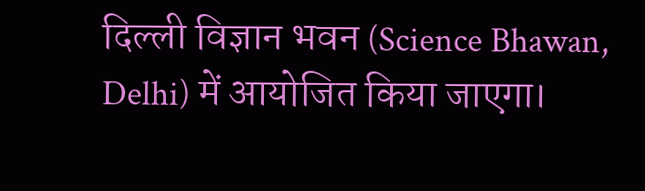दिल्ली विज्ञान भवन (Science Bhawan, Delhi) में आयोजित किया जाएगा।